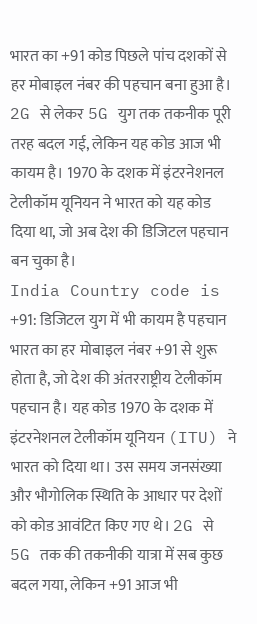भारत का +91 कोड पिछले पांच दशकों से हर मोबाइल नंबर की पहचान बना हुआ है। 2G से लेकर 5G युग तक तकनीक पूरी तरह बदल गई, लेकिन यह कोड आज भी कायम है। 1970 के दशक में इंटरनेशनल टेलीकॉम यूनियन ने भारत को यह कोड दिया था, जो अब देश की डिजिटल पहचान बन चुका है।
India Country code is +91: डिजिटल युग में भी कायम है पहचान भारत का हर मोबाइल नंबर +91 से शुरू होता है, जो देश की अंतरराष्ट्रीय टेलीकॉम पहचान है। यह कोड 1970 के दशक में इंटरनेशनल टेलीकॉम यूनियन (ITU) ने भारत को दिया था। उस समय जनसंख्या और भौगोलिक स्थिति के आधार पर देशों को कोड आवंटित किए गए थे। 2G से 5G तक की तकनीकी यात्रा में सब कुछ बदल गया, लेकिन +91 आज भी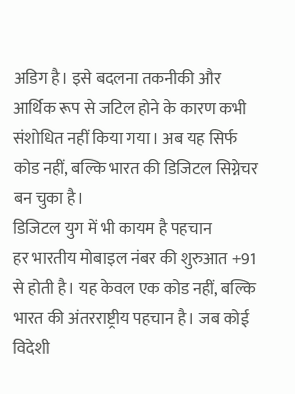अडिग है। इसे बदलना तकनीकी और आर्थिक रूप से जटिल होने के कारण कभी संशोधित नहीं किया गया। अब यह सिर्फ कोड नहीं, बल्कि भारत की डिजिटल सिग्नेचर बन चुका है।
डिजिटल युग में भी कायम है पहचान
हर भारतीय मोबाइल नंबर की शुरुआत +91 से होती है। यह केवल एक कोड नहीं, बल्कि भारत की अंतरराष्ट्रीय पहचान है। जब कोई विदेशी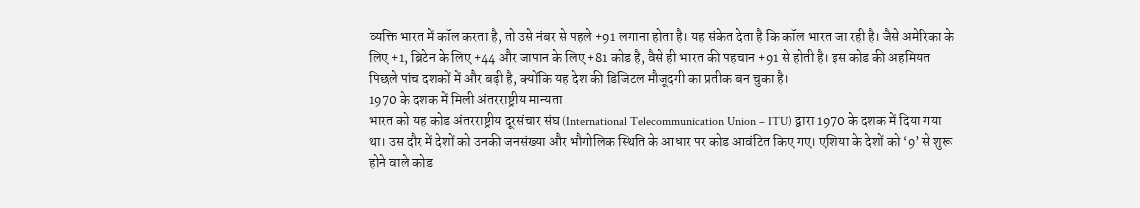व्यक्ति भारत में कॉल करता है, तो उसे नंबर से पहले +91 लगाना होता है। यह संकेत देता है कि कॉल भारत जा रही है। जैसे अमेरिका के लिए +1, ब्रिटेन के लिए +44 और जापान के लिए +81 कोड है, वैसे ही भारत की पहचान +91 से होती है। इस कोड की अहमियत पिछले पांच दशकों में और बढ़ी है, क्योंकि यह देश की डिजिटल मौजूदगी का प्रतीक बन चुका है।
1970 के दशक में मिली अंतरराष्ट्रीय मान्यता
भारत को यह कोड अंतरराष्ट्रीय दूरसंचार संघ (International Telecommunication Union – ITU) द्वारा 1970 के दशक में दिया गया था। उस दौर में देशों को उनकी जनसंख्या और भौगोलिक स्थिति के आधार पर कोड आवंटित किए गए। एशिया के देशों को ‘9’ से शुरू होने वाले कोड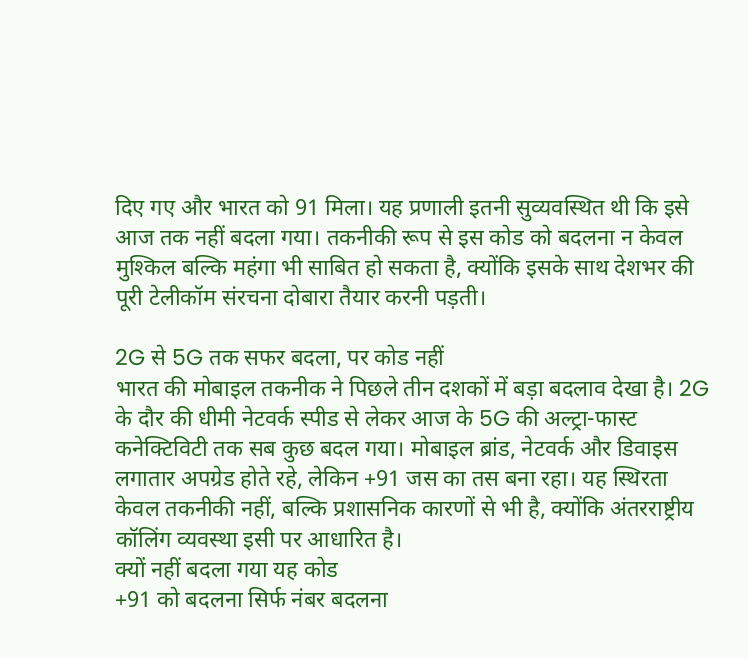दिए गए और भारत को 91 मिला। यह प्रणाली इतनी सुव्यवस्थित थी कि इसे आज तक नहीं बदला गया। तकनीकी रूप से इस कोड को बदलना न केवल मुश्किल बल्कि महंगा भी साबित हो सकता है, क्योंकि इसके साथ देशभर की पूरी टेलीकॉम संरचना दोबारा तैयार करनी पड़ती।

2G से 5G तक सफर बदला, पर कोड नहीं
भारत की मोबाइल तकनीक ने पिछले तीन दशकों में बड़ा बदलाव देखा है। 2G के दौर की धीमी नेटवर्क स्पीड से लेकर आज के 5G की अल्ट्रा-फास्ट कनेक्टिविटी तक सब कुछ बदल गया। मोबाइल ब्रांड, नेटवर्क और डिवाइस लगातार अपग्रेड होते रहे, लेकिन +91 जस का तस बना रहा। यह स्थिरता केवल तकनीकी नहीं, बल्कि प्रशासनिक कारणों से भी है, क्योंकि अंतरराष्ट्रीय कॉलिंग व्यवस्था इसी पर आधारित है।
क्यों नहीं बदला गया यह कोड
+91 को बदलना सिर्फ नंबर बदलना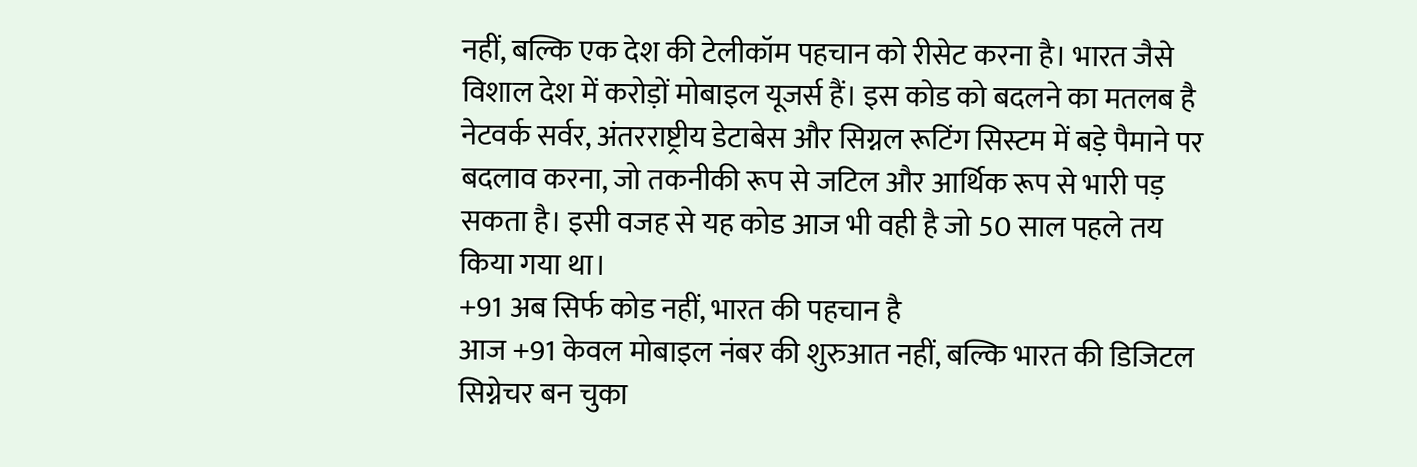नहीं, बल्कि एक देश की टेलीकॉम पहचान को रीसेट करना है। भारत जैसे विशाल देश में करोड़ों मोबाइल यूजर्स हैं। इस कोड को बदलने का मतलब है नेटवर्क सर्वर, अंतरराष्ट्रीय डेटाबेस और सिग्नल रूटिंग सिस्टम में बड़े पैमाने पर बदलाव करना, जो तकनीकी रूप से जटिल और आर्थिक रूप से भारी पड़ सकता है। इसी वजह से यह कोड आज भी वही है जो 50 साल पहले तय किया गया था।
+91 अब सिर्फ कोड नहीं, भारत की पहचान है
आज +91 केवल मोबाइल नंबर की शुरुआत नहीं, बल्कि भारत की डिजिटल सिग्नेचर बन चुका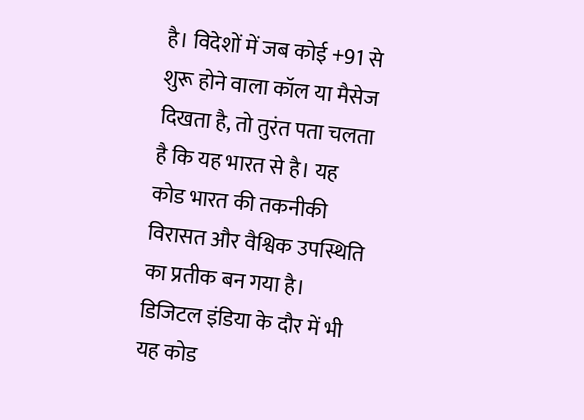है। विदेशों में जब कोई +91 से शुरू होने वाला कॉल या मैसेज दिखता है, तो तुरंत पता चलता है कि यह भारत से है। यह कोड भारत की तकनीकी विरासत और वैश्विक उपस्थिति का प्रतीक बन गया है। डिजिटल इंडिया के दौर में भी यह कोड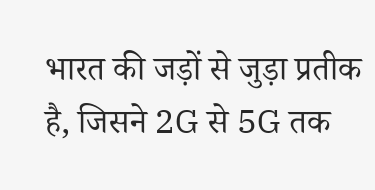भारत की जड़ों से जुड़ा प्रतीक है, जिसने 2G से 5G तक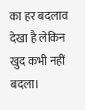का हर बदलाव देखा है लेकिन खुद कभी नहीं बदला।